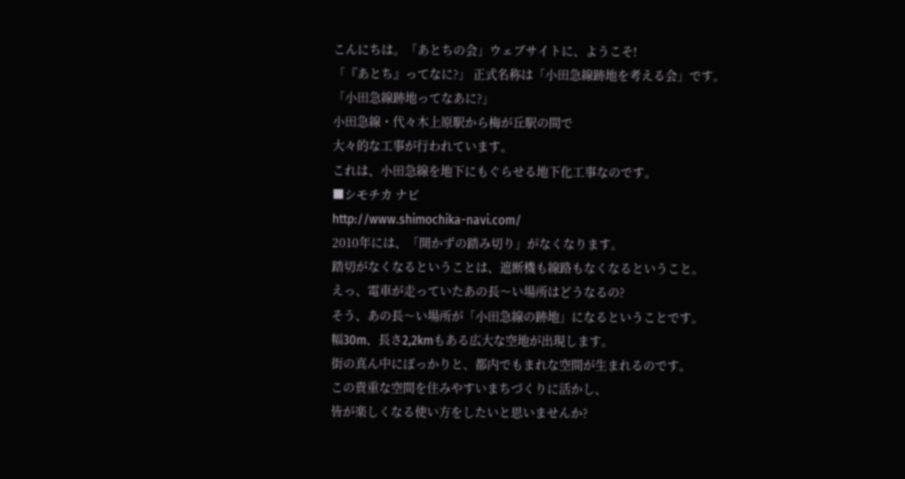こんにちは。「あとちの会」ウェブサイトに、ようこそ!
「『あとち』ってなに?」 正式名称は「小田急線跡地を考える会」です。
「小田急線跡地ってなあに?」
小田急線・代々木上原駅から梅が丘駅の間で
大々的な工事が行われています。
これは、小田急線を地下にもぐらせる地下化工事なのです。
■シモチカ ナビ
http://www.shimochika-navi.com/
2010年には、「開かずの踏み切り」がなくなります。
踏切がなくなるということは、遮断機も線路もなくなるということ。
えっ、電車が走っていたあの長〜い場所はどうなるの?
そう、あの長〜い場所が「小田急線の跡地」になるということです。
幅30m、長さ2,2kmもある広大な空地が出現します。
街の真ん中にぽっかりと、都内でもまれな空間が生まれるのです。
この貴重な空間を住みやすいまちづくりに活かし、
皆が楽しくなる使い方をしたいと思いませんか?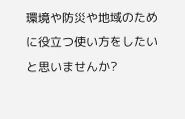環境や防災や地域のために役立つ使い方をしたいと思いませんか?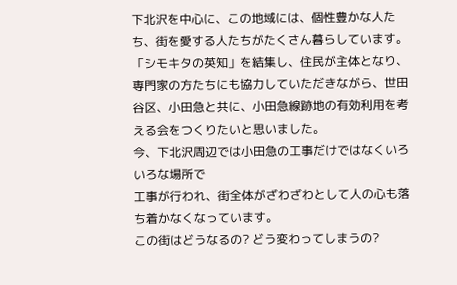下北沢を中心に、この地域には、個性豊かな人たち、街を愛する人たちがたくさん暮らしています。「シモキタの英知」を結集し、住民が主体となり、専門家の方たちにも協力していただきながら、世田谷区、小田急と共に、小田急線跡地の有効利用を考える会をつくりたいと思いました。
今、下北沢周辺では小田急の工事だけではなくいろいろな場所で
工事が行われ、街全体がざわざわとして人の心も落ち着かなくなっています。
この街はどうなるの? どう変わってしまうの?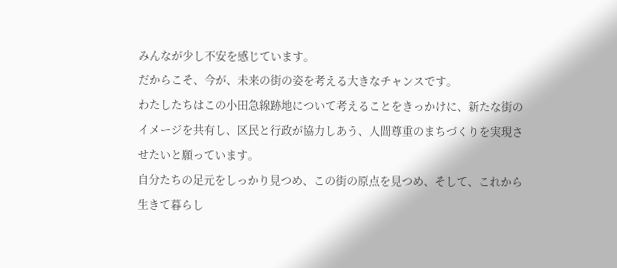みんなが少し不安を感じています。
だからこそ、今が、未来の街の姿を考える大きなチャンスです。
わたしたちはこの小田急線跡地について考えることをきっかけに、新たな街のイメージを共有し、区民と行政が協力しあう、人間尊重のまちづくりを実現させたいと願っています。
自分たちの足元をしっかり見つめ、この街の原点を見つめ、そして、これから生きて暮らし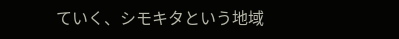ていく、シモキタという地域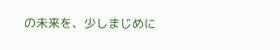の未来を、少しまじめに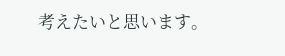考えたいと思います。